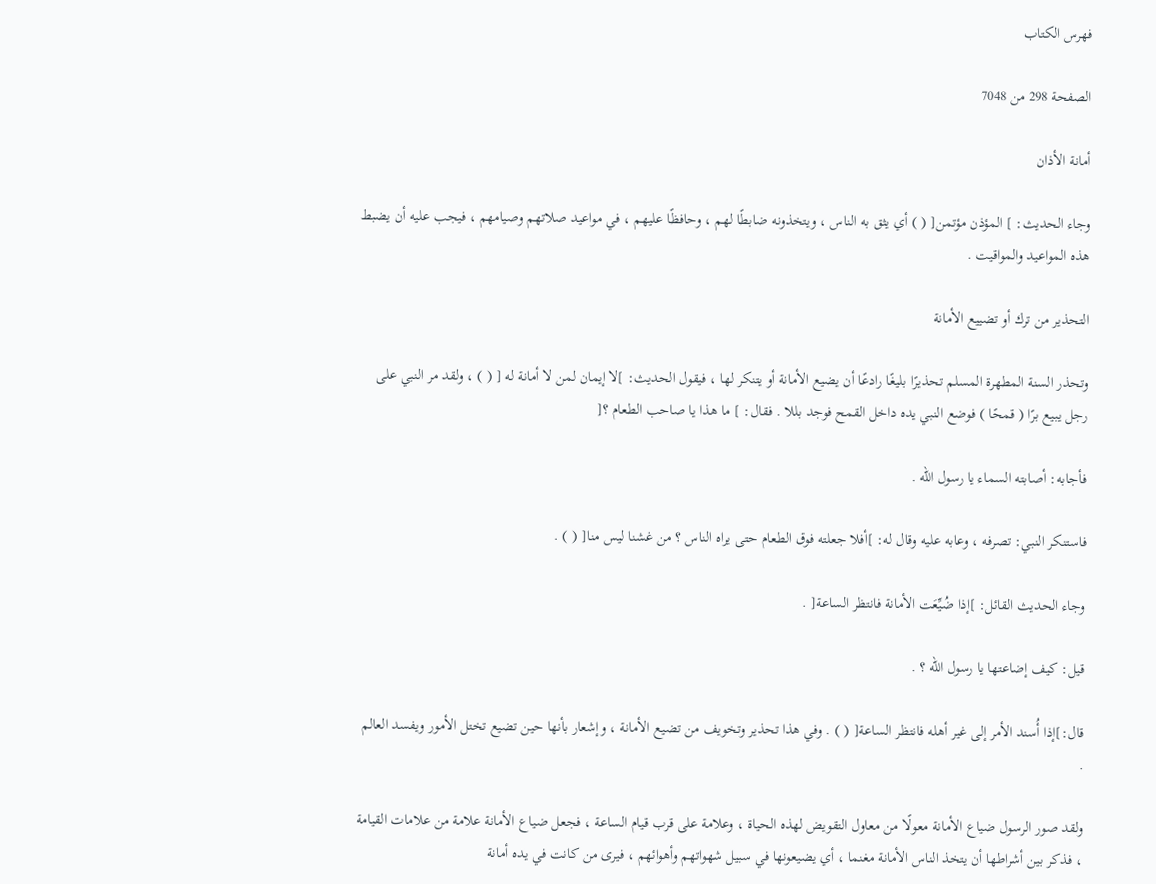فهرس الكتاب

الصفحة 298 من 7048

أمانة الأذان

وجاء الحديث: ] المؤذن مؤتمن[ ( ) أي يثق به الناس ، ويتخذونه ضابطًا لهم ، وحافظًا عليهم ، في مواعيد صلاتهم وصيامهم ، فيجب عليه أن يضبط هذه المواعيد والمواقيت .

التحذير من ترك أو تضييع الأمانة

وتحذر السنة المطهرة المسلم تحذيرًا بليغًا رادعًا أن يضيع الأمانة أو يتنكر لها ، فيقول الحديث: ]لا إيمان لمن لا أمانة له [ ( ) ، ولقد مر النبي على رجل يبيع برًا ( قمحًا ) فوضع النبي يده داخل القمح فوجد بللا . فقال: ] ما هذا يا صاحب الطعام ؟[

فأجابه: أصابته السماء يا رسول الله .

فاستنكر النبي: تصرفه ، وعابه عليه وقال له: ]أفلا جعلته فوق الطعام حتى يراه الناس ؟ من غشنا ليس منا[ ( ) .

وجاء الحديث القائل: ]إذا ضُيِّعَت الأمانة فانتظر الساعة[ .

قيل: كيف إضاعتها يا رسول الله ؟ .

قال:]إذا أُسند الأمر إلى غير أهله فانتظر الساعة[ ( ) . وفي هذا تحذير وتخويف من تضيع الأمانة ، وإشعار بأنها حين تضيع تختل الأمور ويفسد العالم .

ولقد صور الرسول ضياع الأمانة معولًا من معاول التقويض لهذه الحياة ، وعلامة على قرب قيام الساعة ، فجعل ضياع الأمانة علامة من علامات القيامة ، فذكر بين أشراطها أن يتخذ الناس الأمانة مغنما ، أي يضيعونها في سبيل شهواتهم وأهوائهم ، فيرى من كانت في يده أمانة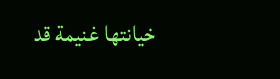خيانتها غنيمة قد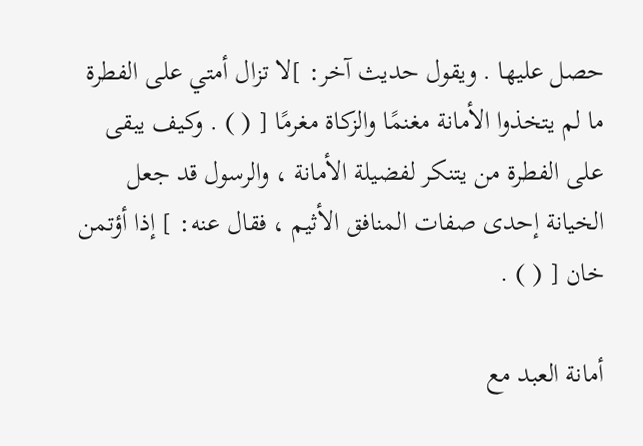حصل عليها . ويقول حديث آخر: ]لا تزال أمتي على الفطرة ما لم يتخذوا الأمانة مغنمًا والزكاة مغرمًا [ ( ) . وكيف يبقى على الفطرة من يتنكر لفضيلة الأمانة ، والرسول قد جعل الخيانة إحدى صفات المنافق الأثيم ، فقال عنه: ] إذا أؤتمن خان [ ( ) .

أمانة العبد مع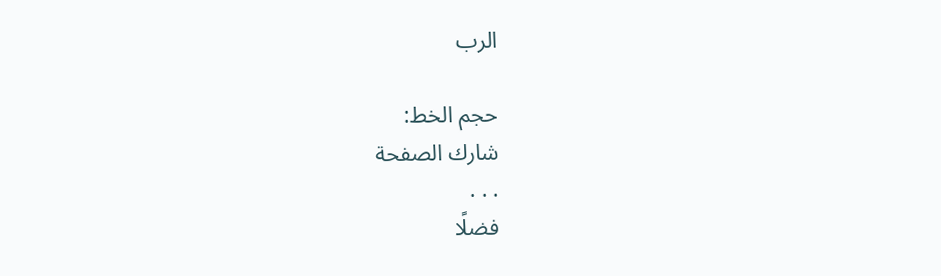الرب

حجم الخط:
شارك الصفحة
. . .
فضلًا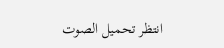انتظر تحميل الصوت